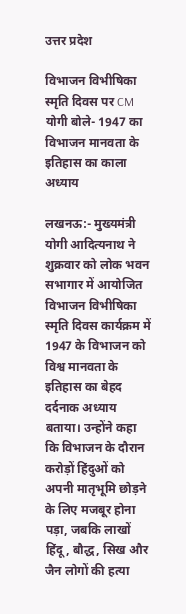उत्तर प्रदेश

विभाजन विभीषिका स्मृति दिवस पर CM योगी बोले- 1947 का विभाजन मानवता के इतिहास का काला अध्याय

लखनऊ:- मुख्यमंत्री योगी आदित्यनाथ ने शुक्रवार को लोक भवन सभागार में आयोजित विभाजन विभीषिका स्मृति दिवस कार्यक्रम में 1947 के विभाजन को विश्व मानवता के इतिहास का बेहद दर्दनाक अध्याय बताया। उन्होंने कहा कि विभाजन के दौरान करोड़ों हिंदुओं को अपनी मातृभूमि छोड़ने के लिए मजबूर होना पड़ा, जबकि लाखों हिंदू, बौद्ध, सिख और जैन लोगों की हत्या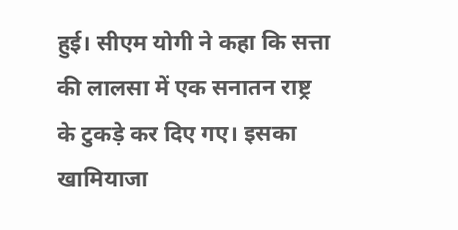हुई। सीएम योगी ने कहा कि सत्ता की लालसा में एक सनातन राष्ट्र के टुकड़े कर दिए गए। इसका खामियाजा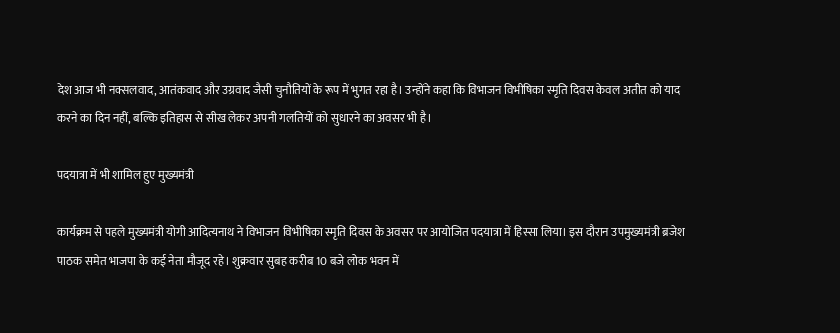देश आज भी नक्सलवाद, आतंकवाद और उग्रवाद जैसी चुनौतियों के रूप में भुगत रहा है। उन्होंने कहा कि विभाजन विभीषिका स्मृति दिवस केवल अतीत को याद करने का दिन नहीं, बल्कि इतिहास से सीख लेकर अपनी गलतियों को सुधारने का अवसर भी है।

पदयात्रा में भी शामिल हुए मुख्यमंत्री

कार्यक्रम से पहले मुख्यमंत्री योगी आदित्यनाथ ने विभाजन विभीषिका स्मृति दिवस के अवसर पर आयोजित पदयात्रा में हिस्सा लिया। इस दौरान उपमुख्यमंत्री ब्रजेश पाठक समेत भाजपा के कई नेता मौजूद रहे। शुक्रवार सुबह करीब 10 बजे लोक भवन में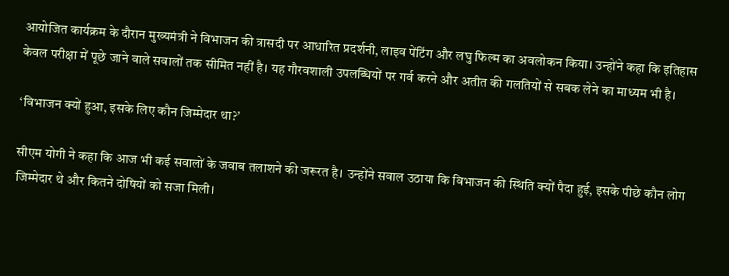आयोजित कार्यक्रम के दौरान मुख्यमंत्री ने विभाजन की त्रासदी पर आधारित प्रदर्शनी, लाइव पेंटिंग और लघु फिल्म का अवलोकन किया। उन्होंने कहा कि इतिहास केवल परीक्षा में पूछे जाने वाले सवालों तक सीमित नहीं है। यह गौरवशाली उपलब्धियों पर गर्व करने और अतीत की गलतियों से सबक लेने का माध्यम भी है।

‘विभाजन क्यों हुआ, इसके लिए कौन जिम्मेदार था?’

सीएम योगी ने कहा कि आज भी कई सवालों के जवाब तलाशने की जरूरत है। उन्होंने सवाल उठाया कि विभाजन की स्थिति क्यों पैदा हुई, इसके पीछे कौन लोग जिम्मेदार थे और कितने दोषियों को सजा मिली।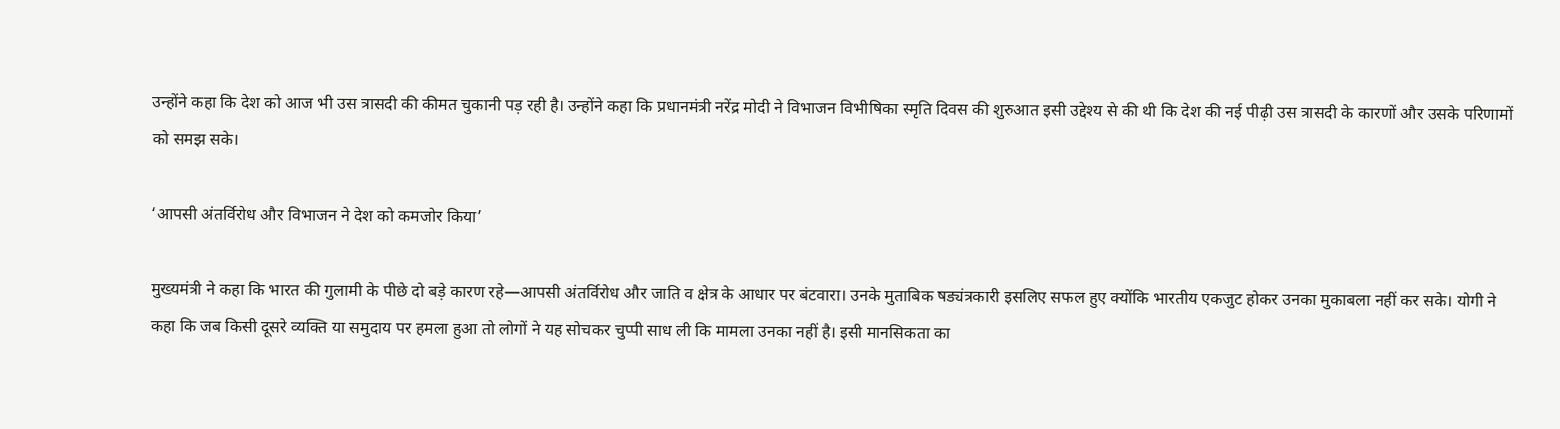उन्होंने कहा कि देश को आज भी उस त्रासदी की कीमत चुकानी पड़ रही है। उन्होंने कहा कि प्रधानमंत्री नरेंद्र मोदी ने विभाजन विभीषिका स्मृति दिवस की शुरुआत इसी उद्देश्य से की थी कि देश की नई पीढ़ी उस त्रासदी के कारणों और उसके परिणामों को समझ सके।

‘आपसी अंतर्विरोध और विभाजन ने देश को कमजोर किया’

मुख्यमंत्री ने कहा कि भारत की गुलामी के पीछे दो बड़े कारण रहे—आपसी अंतर्विरोध और जाति व क्षेत्र के आधार पर बंटवारा। उनके मुताबिक षड्यंत्रकारी इसलिए सफल हुए क्योंकि भारतीय एकजुट होकर उनका मुकाबला नहीं कर सके। योगी ने कहा कि जब किसी दूसरे व्यक्ति या समुदाय पर हमला हुआ तो लोगों ने यह सोचकर चुप्पी साध ली कि मामला उनका नहीं है। इसी मानसिकता का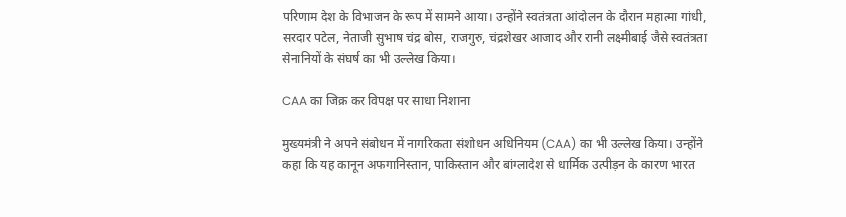परिणाम देश के विभाजन के रूप में सामने आया। उन्होंने स्वतंत्रता आंदोलन के दौरान महात्मा गांधी, सरदार पटेल, नेताजी सुभाष चंद्र बोस, राजगुरु, चंद्रशेखर आजाद और रानी लक्ष्मीबाई जैसे स्वतंत्रता सेनानियों के संघर्ष का भी उल्लेख किया।

CAA का जिक्र कर विपक्ष पर साधा निशाना

मुख्यमंत्री ने अपने संबोधन में नागरिकता संशोधन अधिनियम (CAA) का भी उल्लेख किया। उन्होंने कहा कि यह कानून अफगानिस्तान, पाकिस्तान और बांग्लादेश से धार्मिक उत्पीड़न के कारण भारत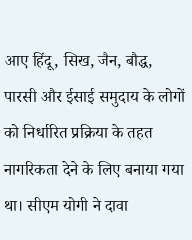आए हिंदू, सिख, जैन, बौद्ध, पारसी और ईसाई समुदाय के लोगों को निर्धारित प्रक्रिया के तहत नागरिकता देने के लिए बनाया गया था। सीएम योगी ने दावा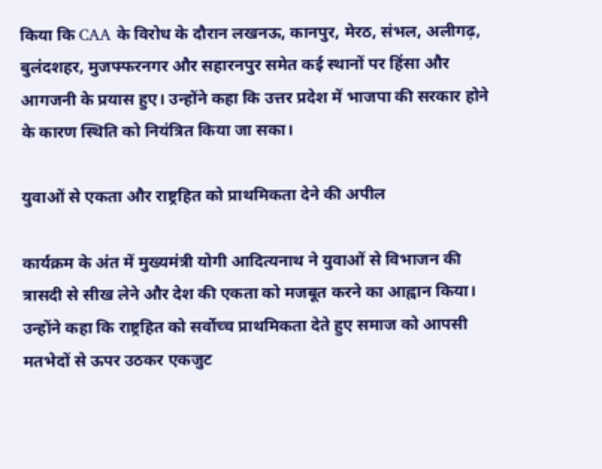किया कि CAA के विरोध के दौरान लखनऊ, कानपुर, मेरठ, संभल, अलीगढ़, बुलंदशहर, मुजफ्फरनगर और सहारनपुर समेत कई स्थानों पर हिंसा और आगजनी के प्रयास हुए। उन्होंने कहा कि उत्तर प्रदेश में भाजपा की सरकार होने के कारण स्थिति को नियंत्रित किया जा सका।

युवाओं से एकता और राष्ट्रहित को प्राथमिकता देने की अपील

कार्यक्रम के अंत में मुख्यमंत्री योगी आदित्यनाथ ने युवाओं से विभाजन की त्रासदी से सीख लेने और देश की एकता को मजबूत करने का आह्वान किया। उन्होंने कहा कि राष्ट्रहित को सर्वोच्च प्राथमिकता देते हुए समाज को आपसी मतभेदों से ऊपर उठकर एकजुट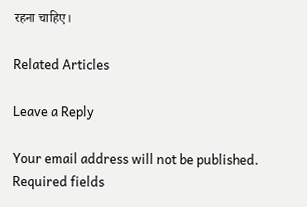रहना चाहिए।

Related Articles

Leave a Reply

Your email address will not be published. Required fields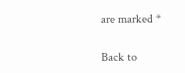are marked *

Back to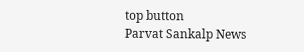top button
Parvat Sankalp News